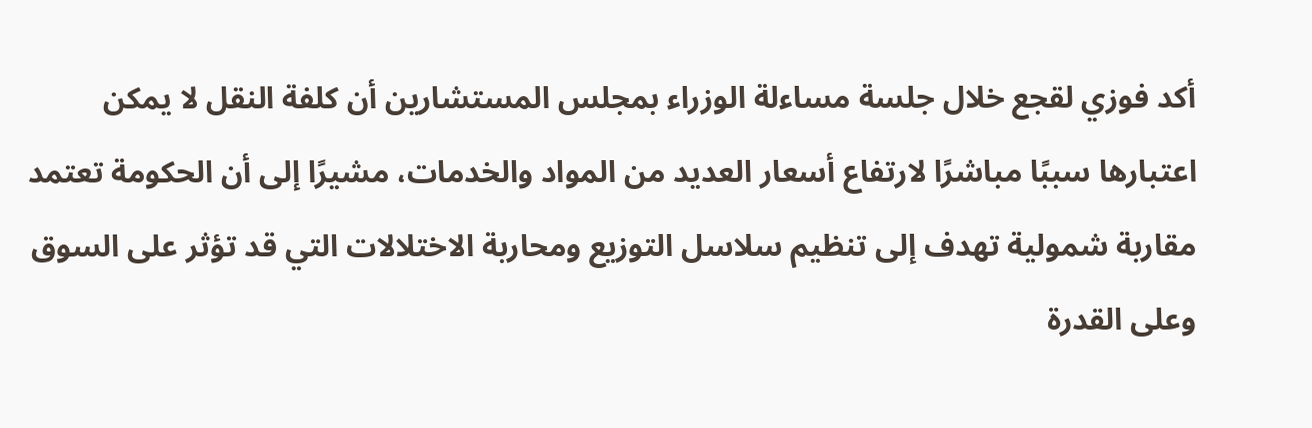أكد فوزي لقجع خلال جلسة مساءلة الوزراء بمجلس المستشارين أن كلفة النقل لا يمكن اعتبارها سببًا مباشرًا لارتفاع أسعار العديد من المواد والخدمات، مشيرًا إلى أن الحكومة تعتمد مقاربة شمولية تهدف إلى تنظيم سلاسل التوزيع ومحاربة الاختلالات التي قد تؤثر على السوق وعلى القدرة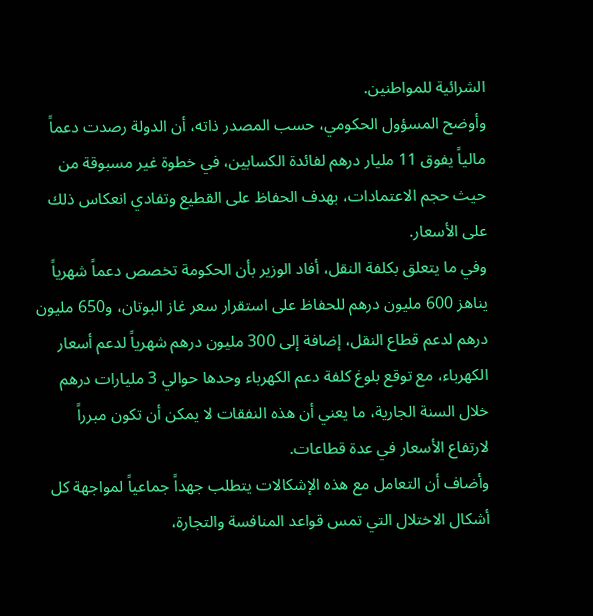الشرائية للمواطنين.
وأوضح المسؤول الحكومي، حسب المصدر ذاته، أن الدولة رصدت دعماً مالياً يفوق 11 مليار درهم لفائدة الكسابين، في خطوة غير مسبوقة من حيث حجم الاعتمادات، بهدف الحفاظ على القطيع وتفادي انعكاس ذلك على الأسعار.
وفي ما يتعلق بكلفة النقل، أفاد الوزير بأن الحكومة تخصص دعماً شهرياً يناهز 600 مليون درهم للحفاظ على استقرار سعر غاز البوتان، و650 مليون درهم لدعم قطاع النقل، إضافة إلى 300 مليون درهم شهرياً لدعم أسعار الكهرباء، مع توقع بلوغ كلفة دعم الكهرباء وحدها حوالي 3 مليارات درهم خلال السنة الجارية، ما يعني أن هذه النفقات لا يمكن أن تكون مبرراً لارتفاع الأسعار في عدة قطاعات.
وأضاف أن التعامل مع هذه الإشكالات يتطلب جهداً جماعياً لمواجهة كل أشكال الاختلال التي تمس قواعد المنافسة والتجارة،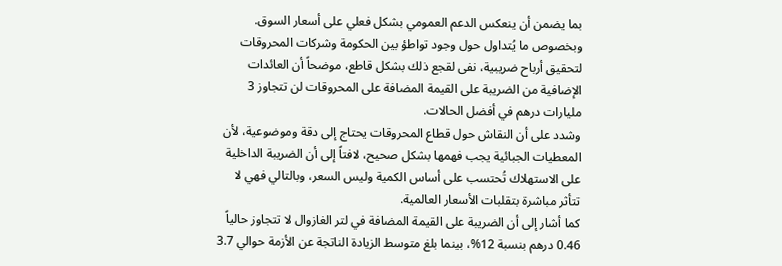بما يضمن أن ينعكس الدعم العمومي بشكل فعلي على أسعار السوق.
وبخصوص ما يُتداول حول وجود تواطؤ بين الحكومة وشركات المحروقات لتحقيق أرباح ضريبية، نفى لقجع ذلك بشكل قاطع، موضحاً أن العائدات الإضافية من الضريبة على القيمة المضافة على المحروقات لن تتجاوز 3 مليارات درهم في أفضل الحالات.
وشدد على أن النقاش حول قطاع المحروقات يحتاج إلى دقة وموضوعية، لأن المعطيات الجبائية يجب فهمها بشكل صحيح، لافتاً إلى أن الضريبة الداخلية على الاستهلاك تُحتسب على أساس الكمية وليس السعر، وبالتالي فهي لا تتأثر مباشرة بتقلبات الأسعار العالمية.
كما أشار إلى أن الضريبة على القيمة المضافة في لتر الغازوال لا تتجاوز حالياً 0.46 درهم بنسبة 12%، بينما بلغ متوسط الزيادة الناتجة عن الأزمة حوالي 3.7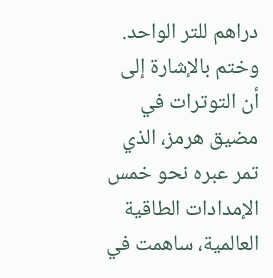دراهم للتر الواحد.
وختم بالإشارة إلى أن التوترات في مضيق هرمز، الذي تمر عبره نحو خمس الإمدادات الطاقية العالمية، ساهمت في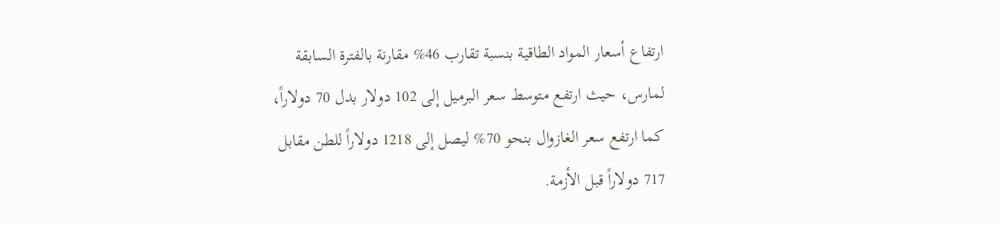ارتفاع أسعار المواد الطاقية بنسبة تقارب 46% مقارنة بالفترة السابقة لمارس، حيث ارتفع متوسط سعر البرميل إلى 102 دولار بدل 70 دولاراً، كما ارتفع سعر الغازوال بنحو 70% ليصل إلى 1218 دولاراً للطن مقابل 717 دولاراً قبل الأزمة.